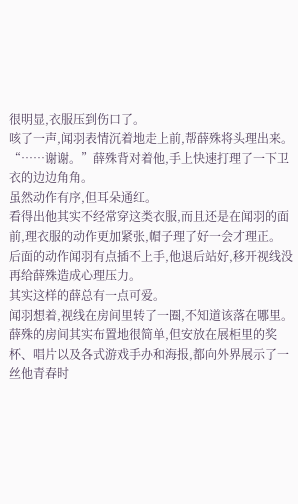很明显,衣服压到伤口了。
咳了一声,闻羽表情沉着地走上前,帮薛殊将头理出来。
“……谢谢。”薛殊背对着他,手上快速打理了一下卫衣的边边角角。
虽然动作有序,但耳朵通红。
看得出他其实不经常穿这类衣服,而且还是在闻羽的面前,理衣服的动作更加紧张,帽子理了好一会才理正。
后面的动作闻羽有点插不上手,他退后站好,移开视线没再给薛殊造成心理压力。
其实这样的薛总有一点可爱。
闻羽想着,视线在房间里转了一圈,不知道该落在哪里。
薛殊的房间其实布置地很简单,但安放在展柜里的奖杯、唱片以及各式游戏手办和海报,都向外界展示了一丝他青春时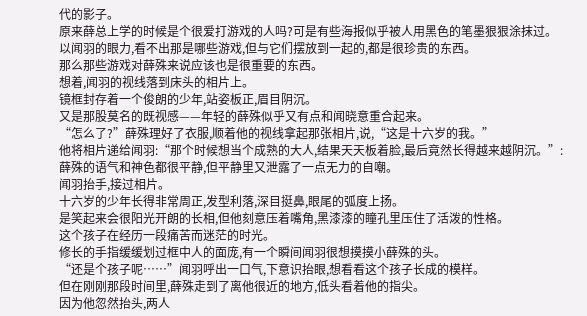代的影子。
原来薛总上学的时候是个很爱打游戏的人吗?可是有些海报似乎被人用黑色的笔墨狠狠涂抹过。
以闻羽的眼力,看不出那是哪些游戏,但与它们摆放到一起的,都是很珍贵的东西。
那么那些游戏对薛殊来说应该也是很重要的东西。
想着,闻羽的视线落到床头的相片上。
镜框封存着一个俊朗的少年,站姿板正,眉目阴沉。
又是那股莫名的既视感——年轻的薛殊似乎又有点和闻晓意重合起来。
“怎么了?”薛殊理好了衣服,顺着他的视线拿起那张相片,说,“这是十六岁的我。”
他将相片递给闻羽:“那个时候想当个成熟的大人,结果天天板着脸,最后竟然长得越来越阴沉。”:
薛殊的语气和神色都很平静,但平静里又泄露了一点无力的自嘲。
闻羽抬手,接过相片。
十六岁的少年长得非常周正,发型利落,深目挺鼻,眼尾的弧度上扬。
是笑起来会很阳光开朗的长相,但他刻意压着嘴角,黑漆漆的瞳孔里压住了活泼的性格。
这个孩子在经历一段痛苦而迷茫的时光。
修长的手指缓缓划过框中人的面庞,有一个瞬间闻羽很想摸摸小薛殊的头。
“还是个孩子呢……”闻羽呼出一口气,下意识抬眼,想看看这个孩子长成的模样。
但在刚刚那段时间里,薛殊走到了离他很近的地方,低头看着他的指尖。
因为他忽然抬头,两人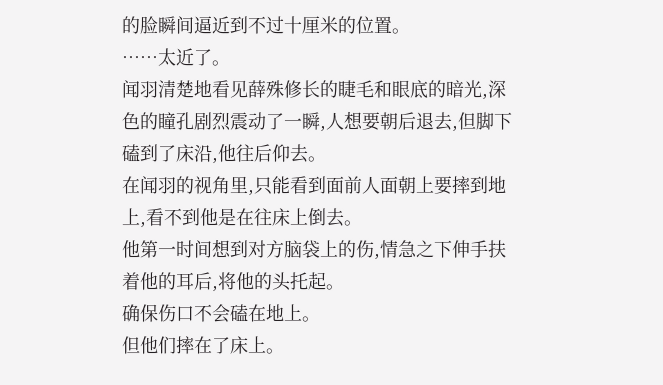的脸瞬间逼近到不过十厘米的位置。
……太近了。
闻羽清楚地看见薛殊修长的睫毛和眼底的暗光,深色的瞳孔剧烈震动了一瞬,人想要朝后退去,但脚下磕到了床沿,他往后仰去。
在闻羽的视角里,只能看到面前人面朝上要摔到地上,看不到他是在往床上倒去。
他第一时间想到对方脑袋上的伤,情急之下伸手扶着他的耳后,将他的头托起。
确保伤口不会磕在地上。
但他们摔在了床上。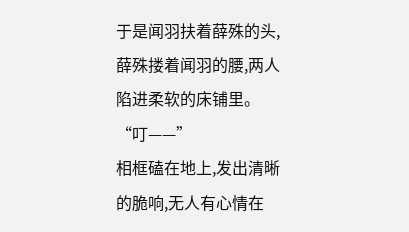于是闻羽扶着薛殊的头,薛殊搂着闻羽的腰,两人陷进柔软的床铺里。
“叮——”
相框磕在地上,发出清晰的脆响,无人有心情在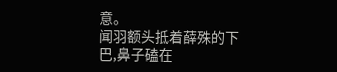意。
闻羽额头抵着薛殊的下巴,鼻子磕在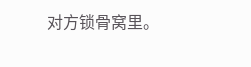对方锁骨窝里。